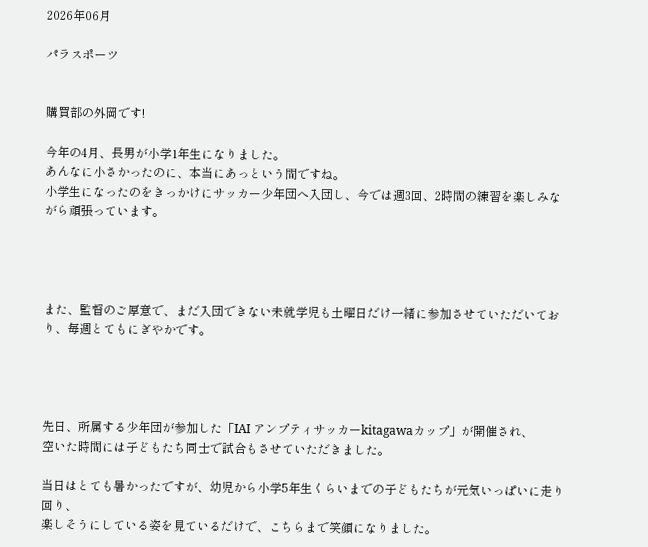2026年06月

パラスポーツ


購買部の外岡です!

今年の4月、長男が小学1年生になりました。
あんなに小さかったのに、本当にあっという間ですね。
小学生になったのをきっかけにサッカー少年団へ入団し、今では週3回、2時間の練習を楽しみながら頑張っています。




また、監督のご厚意で、まだ入団できない未就学児も土曜日だけ一緒に参加させていただいており、毎週とてもにぎやかです。




先日、所属する少年団が参加した「IAI アンプティサッカーkitagawaカップ」が開催され、
空いた時間には子どもたち同士で試合もさせていただきました。

当日はとても暑かったですが、幼児から小学5年生くらいまでの子どもたちが元気いっぱいに走り回り、
楽しそうにしている姿を見ているだけで、こちらまで笑顔になりました。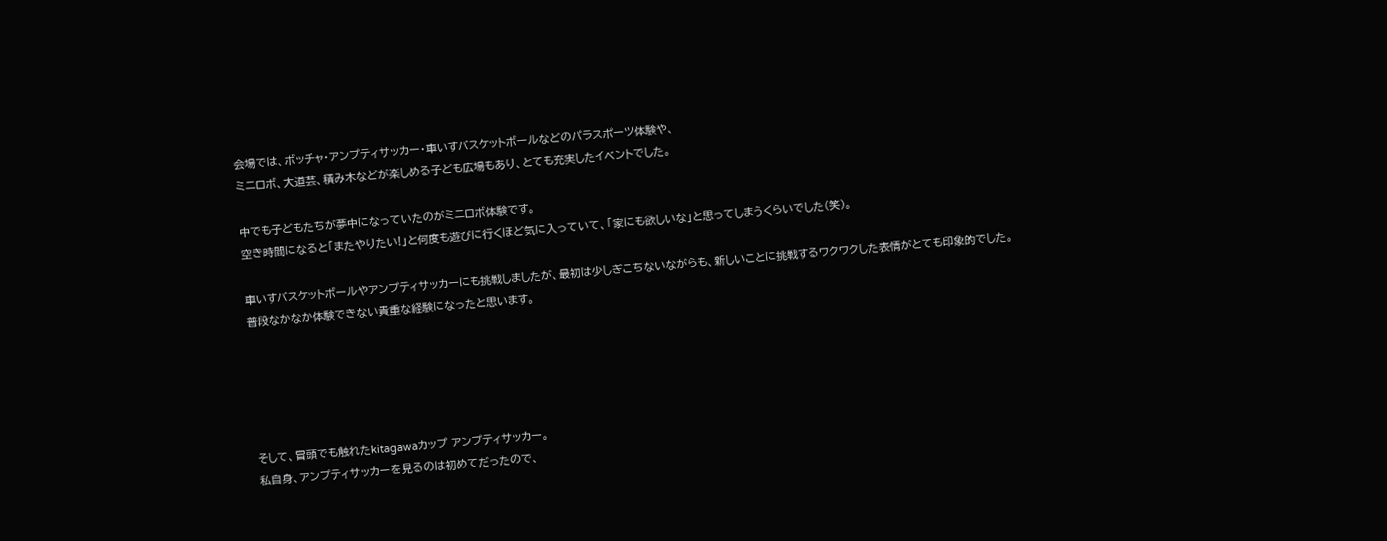会場では、ボッチャ・アンプティサッカー・車いすバスケットボールなどのパラスポーツ体験や、
ミニロボ、大道芸、積み木などが楽しめる子ども広場もあり、とても充実したイベントでした。

中でも子どもたちが夢中になっていたのがミニロボ体験です。
空き時間になると「またやりたい!」と何度も遊びに行くほど気に入っていて、「家にも欲しいな」と思ってしまうくらいでした(笑)。

車いすバスケットボールやアンプティサッカーにも挑戦しましたが、最初は少しぎこちないながらも、新しいことに挑戦するワクワクした表情がとても印象的でした。
普段なかなか体験できない貴重な経験になったと思います。





そして、冒頭でも触れたkitagawaカップ アンプティサッカー。
私自身、アンプティサッカーを見るのは初めてだったので、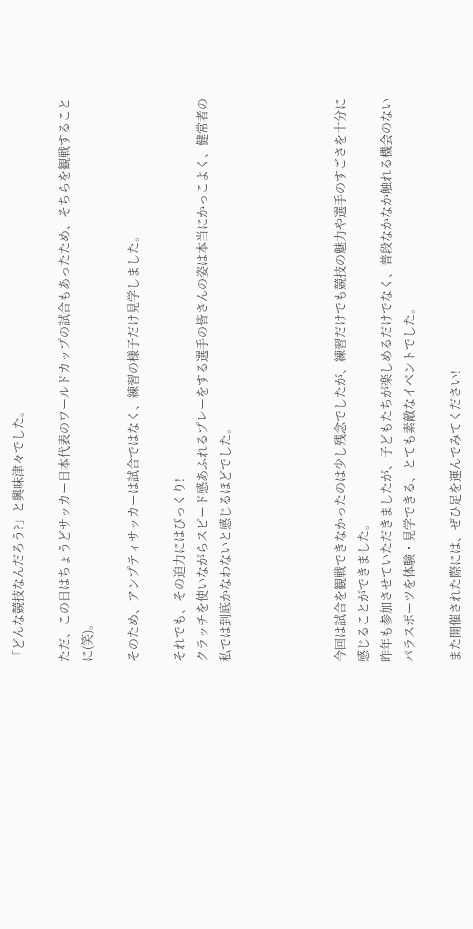「どんな競技なんだろう?」と興味津々でした。

ただ、この日はちょうどサッカー日本代表のワールドカップの試合もあったため、そちらを観戦することに(笑)。

そのため、アンプティサッカーは試合ではなく、練習の様子だけ見学しました。

それでも、その迫力にはびっくり!
クラッチを使いながらスピード感あふれるプレーをする選手の皆さんの姿は本当にかっこよく、健常者の私では到底かなわないと感じるほどでした。




今回は試合を観戦できなかったのは少し残念でしたが、練習だけでも競技の魅力や選手のすごさを十分に感じることができました。
昨年も参加させていただきましたが、子どもたちが楽しめるだけでなく、普段なかなか触れる機会のないパラスポーツを体験・見学できる、とても素敵なイベントでした。

また開催された際には、ぜひ足を運んでみてください!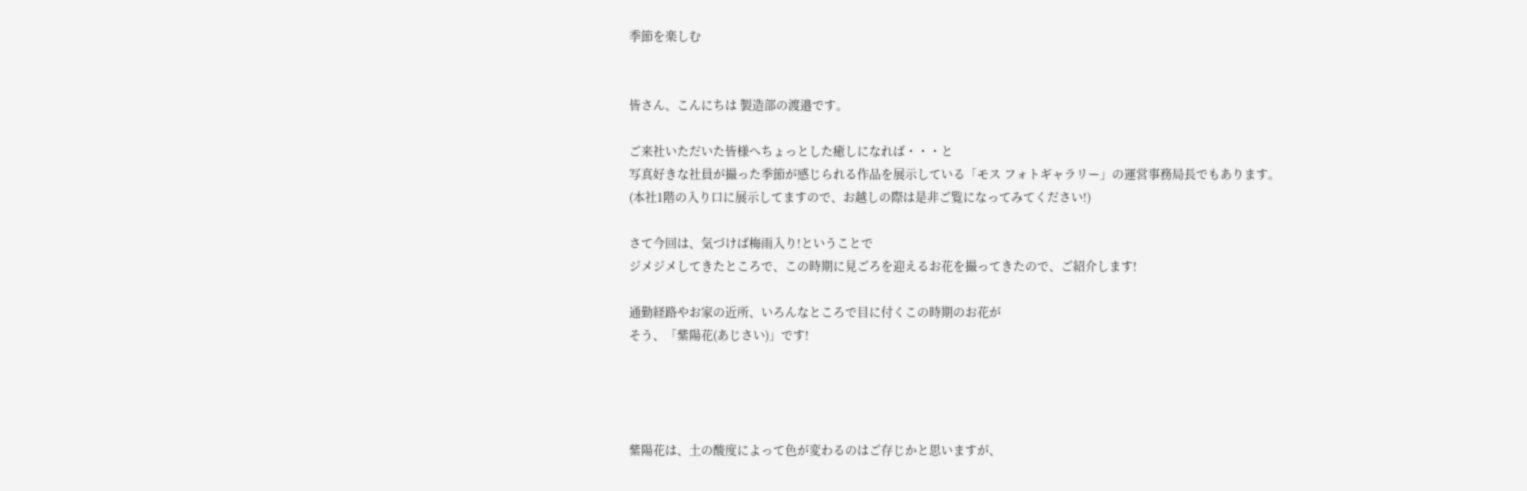季節を楽しむ


皆さん、こんにちは 製造部の渡邉です。

ご来社いただいた皆様へちょっとした癒しになれば・・・と
写真好きな社員が撮った季節が感じられる作品を展示している「モス フォトギャラリー」の運営事務局長でもあります。
(本社1階の入り口に展示してますので、お越しの際は是非ご覧になってみてください!)

さて今回は、気づけば梅雨入り!ということで
ジメジメしてきたところで、この時期に見ごろを迎えるお花を撮ってきたので、ご紹介します!

通勤経路やお家の近所、いろんなところで目に付くこの時期のお花が
そう、「紫陽花(あじさい)」です!




紫陽花は、土の酸度によって色が変わるのはご存じかと思いますが、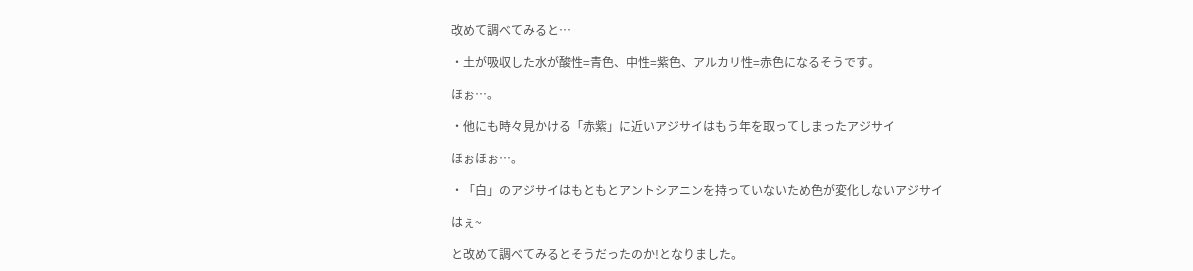改めて調べてみると…

・土が吸収した水が酸性=青色、中性=紫色、アルカリ性=赤色になるそうです。

ほぉ…。

・他にも時々見かける「赤紫」に近いアジサイはもう年を取ってしまったアジサイ

ほぉほぉ…。

・「白」のアジサイはもともとアントシアニンを持っていないため色が変化しないアジサイ

はぇ~

と改めて調べてみるとそうだったのか!となりました。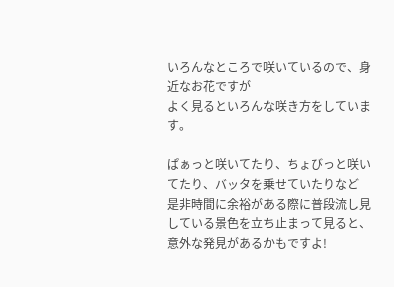いろんなところで咲いているので、身近なお花ですが
よく見るといろんな咲き方をしています。

ぱぁっと咲いてたり、ちょびっと咲いてたり、バッタを乗せていたりなど
是非時間に余裕がある際に普段流し見している景色を立ち止まって見ると、意外な発見があるかもですよ!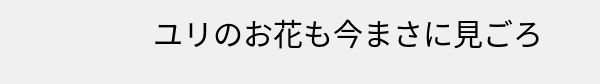ユリのお花も今まさに見ごろ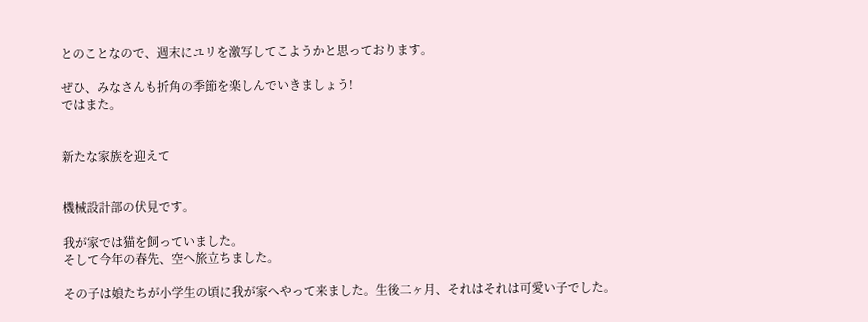とのことなので、週末にユリを激写してこようかと思っております。

ぜひ、みなさんも折角の季節を楽しんでいきましょう!
ではまた。


新たな家族を迎えて


機械設計部の伏見です。

我が家では猫を飼っていました。
そして今年の春先、空へ旅立ちました。

その子は娘たちが小学生の頃に我が家へやって来ました。生後二ヶ月、それはそれは可愛い子でした。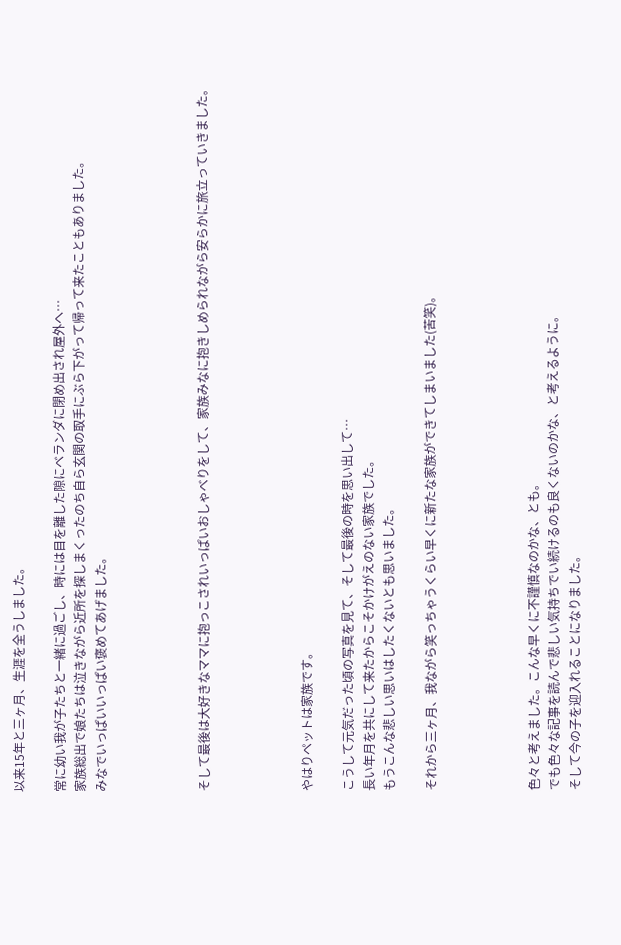以来15年と三ヶ月、生涯を全うしました。

常に幼い我が子たちと一緒に過ごし、時には目を離した隙にベランダに閉め出され屋外へ…
家族総出で娘たちは泣きながら近所を探しまくったのち自ら玄関の取手にぶら下がって帰って来たこともありました。
みなでいっぱいいっぱい褒めてあげました。




そして最後は大好きなママに抱っこされいっぱいおしゃべりをして、家族みなに抱きしめられながら安らかに旅立っていきました。




やはりペットは家族です。

こうして元気だった頃の写真を見て、そして最後の時を思い出して…
長い年月を共にして来たからこそかけがえのない家族でした。
もうこんな悲しい思いはしたくないとも思いました。

それから三ヶ月、我ながら笑っちゃうくらい早くに新たな家族ができてしまいました(苦笑)。




色々と考えました。こんな早くに不謹慎なのかな、とも。
でも色々な記事を読んで悲しい気持ちでい続けるのも良くないのかな、と考えるように。
そして今の子を迎入れることになりました。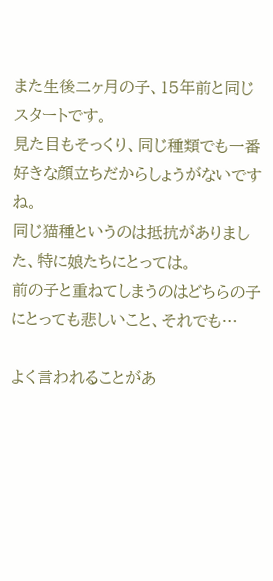また生後二ヶ月の子、15年前と同じスタートです。
見た目もそっくり、同じ種類でも一番好きな顔立ちだからしょうがないですね。
同じ猫種というのは抵抗がありました、特に娘たちにとっては。
前の子と重ねてしまうのはどちらの子にとっても悲しいこと、それでも…

よく言われることがあ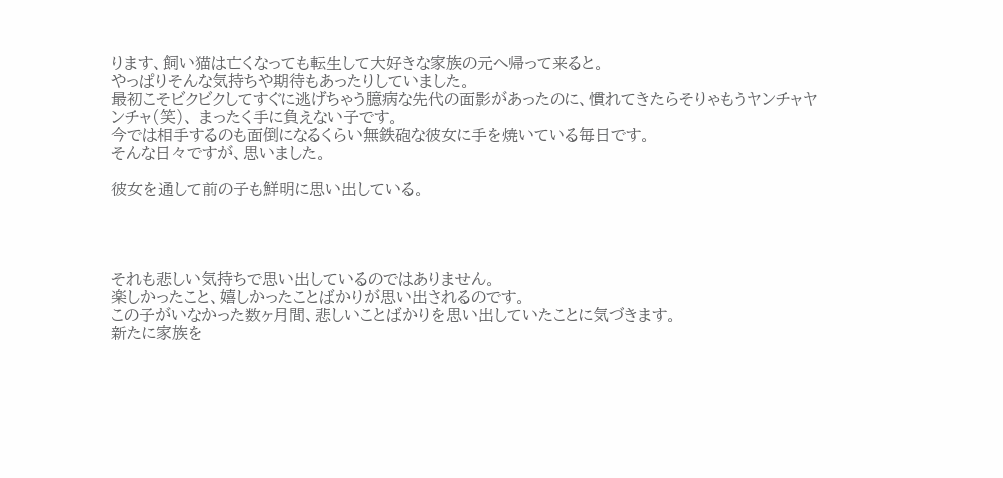ります、飼い猫は亡くなっても転生して大好きな家族の元へ帰って来ると。
やっぱりそんな気持ちや期待もあったりしていました。
最初こそビクビクしてすぐに逃げちゃう臆病な先代の面影があったのに、慣れてきたらそりゃもうヤンチャヤンチャ(笑)、 まったく手に負えない子です。
今では相手するのも面倒になるくらい無鉄砲な彼女に手を焼いている毎日です。
そんな日々ですが、思いました。

彼女を通して前の子も鮮明に思い出している。




それも悲しい気持ちで思い出しているのではありません。
楽しかったこと、嬉しかったことばかりが思い出されるのです。
この子がいなかった数ヶ月間、悲しいことばかりを思い出していたことに気づきます。
新たに家族を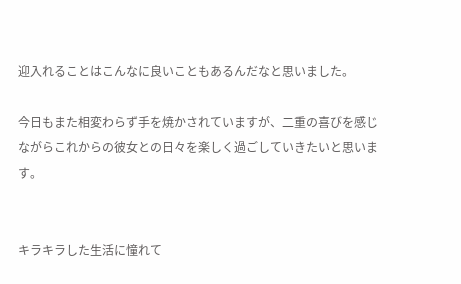迎入れることはこんなに良いこともあるんだなと思いました。

今日もまた相変わらず手を焼かされていますが、二重の喜びを感じながらこれからの彼女との日々を楽しく過ごしていきたいと思います。


キラキラした生活に憧れて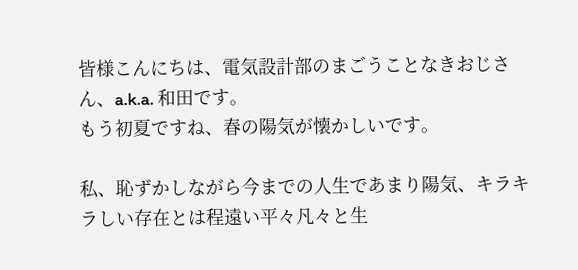皆様こんにちは、電気設計部のまごうことなきおじさん、a.k.a. 和田です。
もう初夏ですね、春の陽気が懐かしいです。

私、恥ずかしながら今までの人生であまり陽気、キラキラしい存在とは程遠い平々凡々と生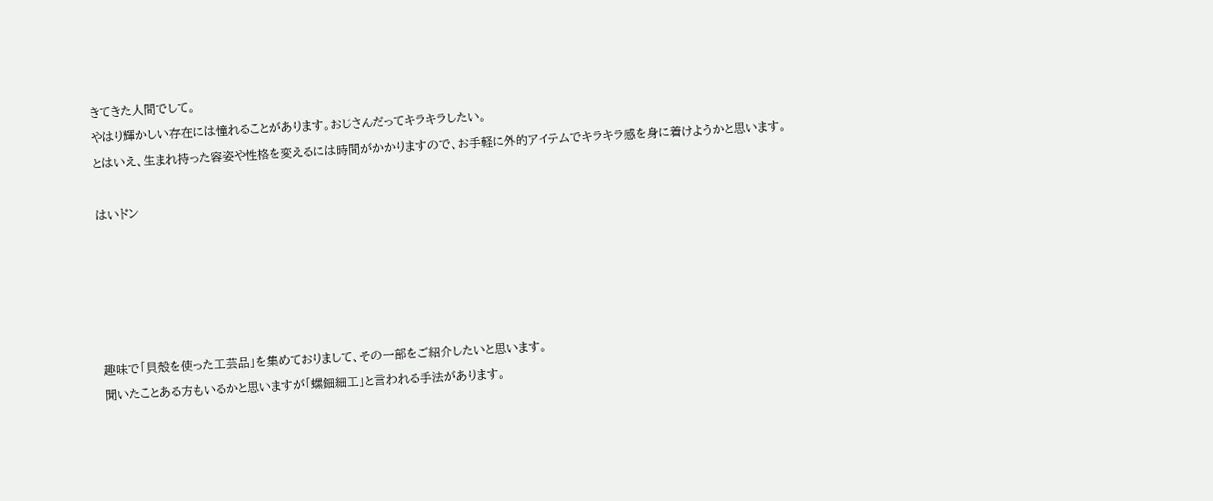きてきた人間でして。
やはり輝かしい存在には憧れることがあります。おじさんだってキラキラしたい。
とはいえ、生まれ持った容姿や性格を変えるには時間がかかりますので、お手軽に外的アイテムでキラキラ感を身に着けようかと思います。

はいドン





趣味で「貝殻を使った工芸品」を集めておりまして、その一部をご紹介したいと思います。
聞いたことある方もいるかと思いますが「螺鈿細工」と言われる手法があります。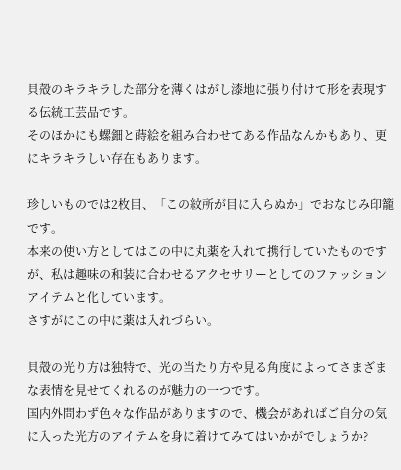貝殻のキラキラした部分を薄くはがし漆地に張り付けて形を表現する伝統工芸品です。
そのほかにも螺鈿と蒔絵を組み合わせてある作品なんかもあり、更にキラキラしい存在もあります。

珍しいものでは2枚目、「この紋所が目に入らぬか」でおなじみ印籠です。
本来の使い方としてはこの中に丸薬を入れて携行していたものですが、私は趣味の和装に合わせるアクセサリーとしてのファッションアイテムと化しています。
さすがにこの中に薬は入れづらい。

貝殻の光り方は独特で、光の当たり方や見る角度によってさまざまな表情を見せてくれるのが魅力の一つです。
国内外問わず色々な作品がありますので、機会があればご自分の気に入った光方のアイテムを身に着けてみてはいかがでしょうか?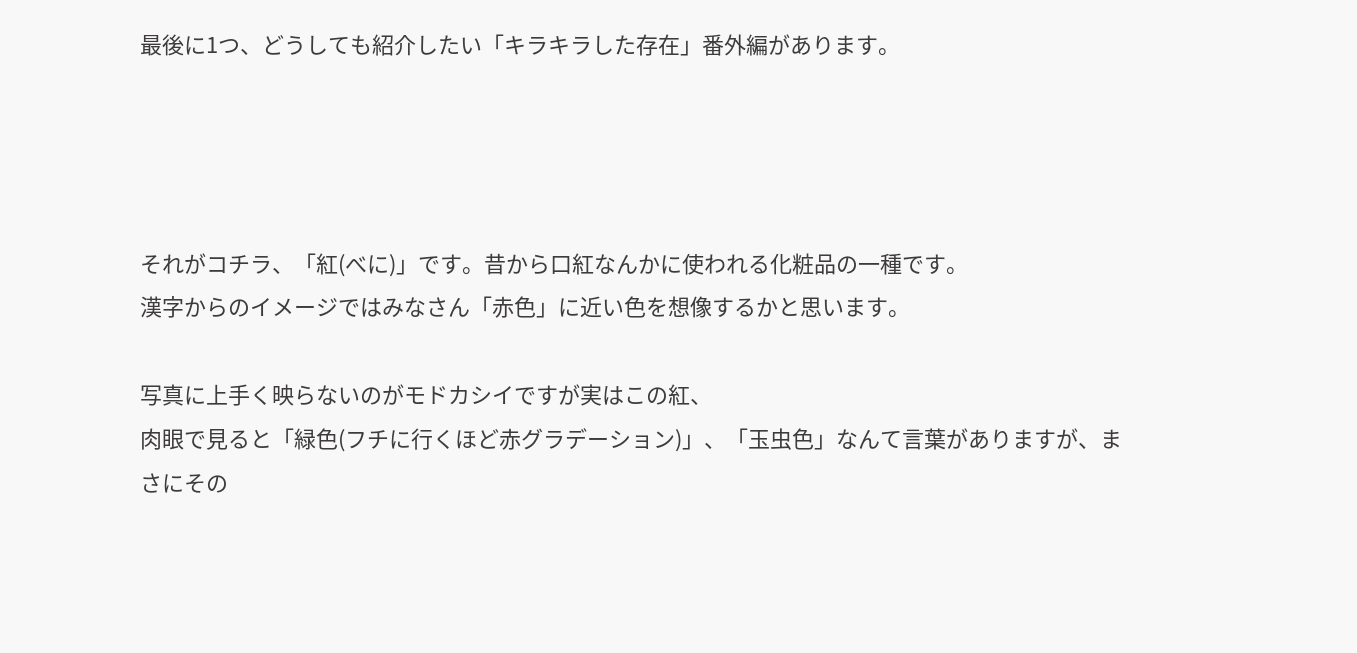最後に1つ、どうしても紹介したい「キラキラした存在」番外編があります。




それがコチラ、「紅(べに)」です。昔から口紅なんかに使われる化粧品の一種です。
漢字からのイメージではみなさん「赤色」に近い色を想像するかと思います。

写真に上手く映らないのがモドカシイですが実はこの紅、
肉眼で見ると「緑色(フチに行くほど赤グラデーション)」、「玉虫色」なんて言葉がありますが、まさにその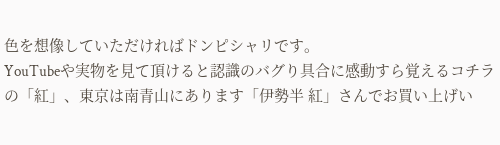色を想像していただければドンピシャリです。
YouTubeや実物を見て頂けると認識のバグり具合に感動すら覚えるコチラの「紅」、東京は南青山にあります「伊勢半 紅」さんでお買い上げい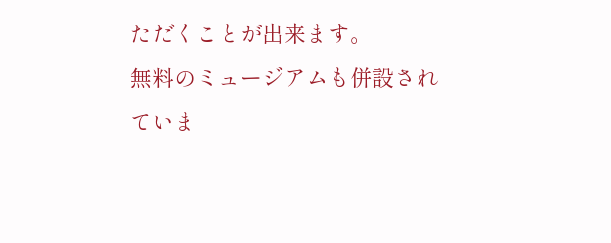ただくことが出来ます。
無料のミュージアムも併設されていま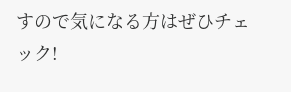すので気になる方はぜひチェック!